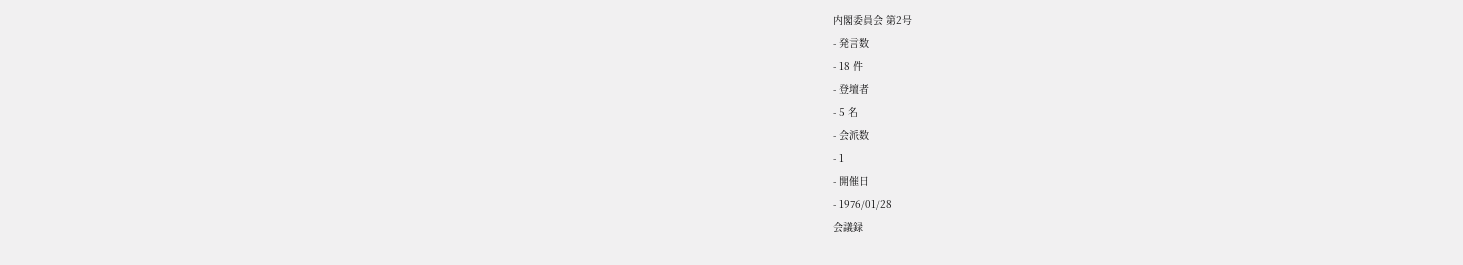内閣委員会 第2号
- 発言数
- 18 件
- 登壇者
- 5 名
- 会派数
- 1
- 開催日
- 1976/01/28
会議録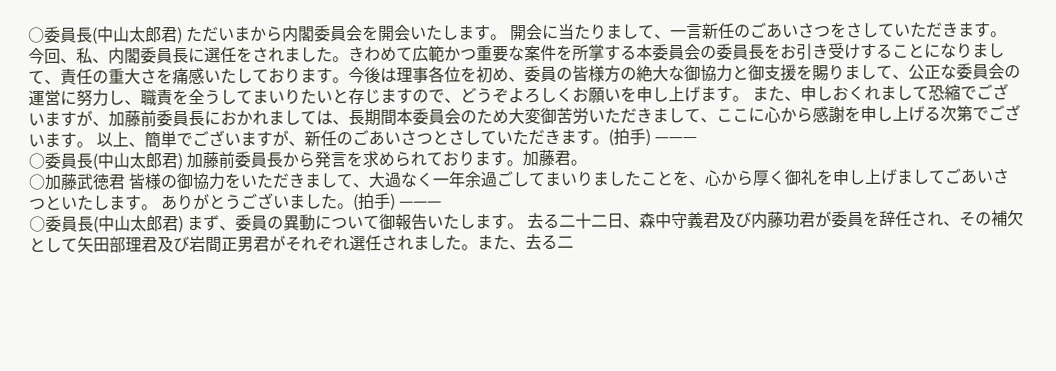○委員長(中山太郎君) ただいまから内閣委員会を開会いたします。 開会に当たりまして、一言新任のごあいさつをさしていただきます。 今回、私、内閣委員長に選任をされました。きわめて広範かつ重要な案件を所掌する本委員会の委員長をお引き受けすることになりまして、責任の重大さを痛感いたしております。今後は理事各位を初め、委員の皆様方の絶大な御協力と御支援を賜りまして、公正な委員会の運営に努力し、職責を全うしてまいりたいと存じますので、どうぞよろしくお願いを申し上げます。 また、申しおくれまして恐縮でございますが、加藤前委員長におかれましては、長期間本委員会のため大変御苦労いただきまして、ここに心から感謝を申し上げる次第でございます。 以上、簡単でございますが、新任のごあいさつとさしていただきます。(拍手) ———
○委員長(中山太郎君) 加藤前委員長から発言を求められております。加藤君。
○加藤武徳君 皆様の御協力をいただきまして、大過なく一年余過ごしてまいりましたことを、心から厚く御礼を申し上げましてごあいさつといたします。 ありがとうございました。(拍手) ———
○委員長(中山太郎君) まず、委員の異動について御報告いたします。 去る二十二日、森中守義君及び内藤功君が委員を辞任され、その補欠として矢田部理君及び岩間正男君がそれぞれ選任されました。また、去る二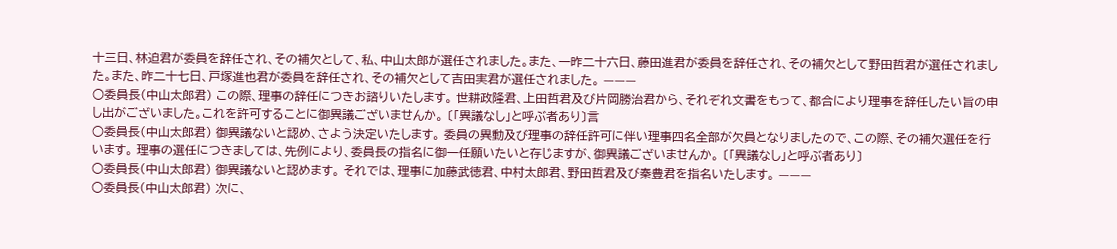十三日、林迫君が委員を辞任され、その補欠として、私、中山太郎が選任されました。また、一昨二十六日、藤田進君が委員を辞任され、その補欠として野田哲君が選任されました。また、昨二十七日、戸塚進也君が委員を辞任され、その補欠として吉田実君が選任されました。 ———
○委員長(中山太郎君) この際、理事の辞任につきお諮りいたします。 世耕政隆君、上田哲君及び片岡勝治君から、それぞれ文書をもって、都合により理事を辞任したい旨の申し出がございました。これを許可することに御異議ございませんか。 〔「異議なし」と呼ぶ者あり〕言
○委員長(中山太郎君) 御異議ないと認め、さよう決定いたします。 委員の異動及び理事の辞任許可に伴い理事四名全部が欠員となりましたので、この際、その補欠選任を行います。 理事の選任につきましては、先例により、委員長の指名に御一任願いたいと存じますが、御異議ございませんか。 〔「異議なし」と呼ぶ者あり〕
○委員長(中山太郎君) 御異議ないと認めます。 それでは、理事に加藤武徳君、中村太郎君、野田哲君及び秦豊君を指名いたします。 ———
○委員長(中山太郎君) 次に、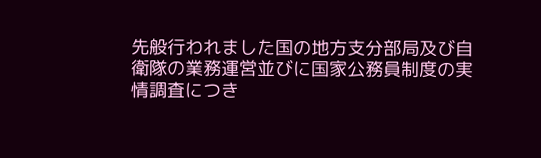先般行われました国の地方支分部局及び自衛隊の業務運営並びに国家公務員制度の実情調査につき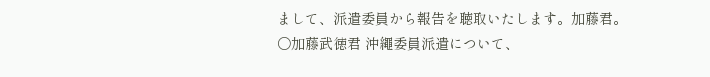まして、派遣委員から報告を聴取いたします。加藤君。
○加藤武徳君 沖繩委員派遣について、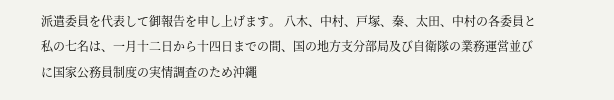派遣委員を代表して御報告を申し上げます。 八木、中村、戸塚、秦、太田、中村の各委員と私の七名は、一月十二日から十四日までの間、国の地方支分部局及び自衛隊の業務運営並びに国家公務員制度の実情調査のため沖繩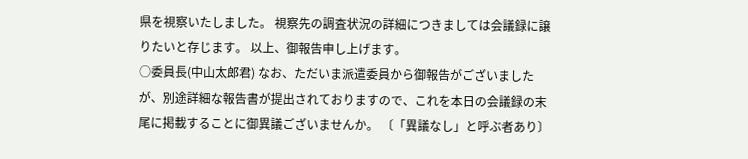県を視察いたしました。 視察先の調査状況の詳細につきましては会議録に譲りたいと存じます。 以上、御報告申し上げます。
○委員長(中山太郎君) なお、ただいま派遣委員から御報告がございましたが、別途詳細な報告書が提出されておりますので、これを本日の会議録の末尾に掲載することに御異議ございませんか。 〔「異議なし」と呼ぶ者あり〕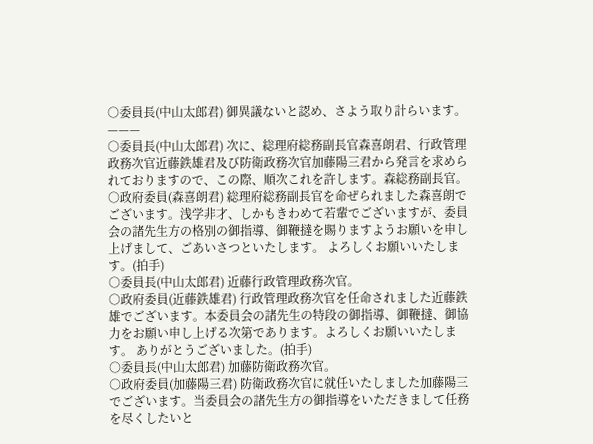○委員長(中山太郎君) 御異議ないと認め、さよう取り計らいます。 ———
○委員長(中山太郎君) 次に、総理府総務副長官森喜朗君、行政管理政務次官近藤鉄雄君及び防衛政務次官加藤陽三君から発言を求められておりますので、この際、順次これを許します。森総務副長官。
○政府委員(森喜朗君) 総理府総務副長官を命ぜられました森喜朗でございます。浅学非才、しかもきわめて若輩でございますが、委員会の諸先生方の格別の御指導、御鞭撻を賜りますようお願いを申し上げまして、ごあいさつといたします。 よろしくお願いいたします。(拍手)
○委員長(中山太郎君) 近藤行政管理政務次官。
○政府委員(近藤鉄雄君) 行政管理政務次官を任命されました近藤鉄雄でございます。本委員会の諸先生の特段の御指導、御鞭撻、御協力をお願い申し上げる次第であります。よろしくお願いいたします。 ありがとうございました。(拍手)
○委員長(中山太郎君) 加藤防衛政務次官。
○政府委員(加藤陽三君) 防衛政務次官に就任いたしました加藤陽三でございます。当委員会の諸先生方の御指導をいただきまして任務を尽くしたいと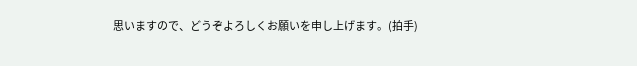思いますので、どうぞよろしくお願いを申し上げます。(拍手)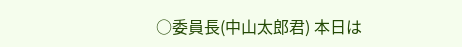○委員長(中山太郎君) 本日は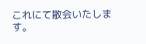これにて散会いたします。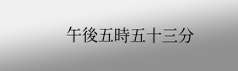午後五時五十三分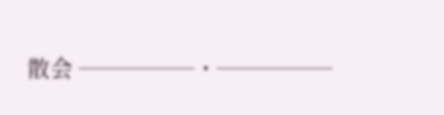散会 —————・—————